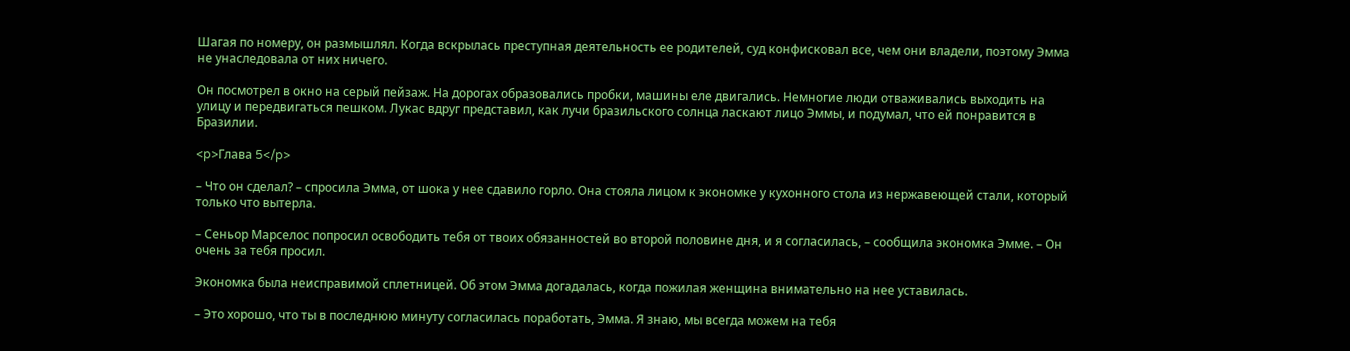Шагая по номеру, он размышлял. Когда вскрылась преступная деятельность ее родителей, суд конфисковал все, чем они владели, поэтому Эмма не унаследовала от них ничего.

Он посмотрел в окно на серый пейзаж. На дорогах образовались пробки, машины еле двигались. Немногие люди отваживались выходить на улицу и передвигаться пешком. Лукас вдруг представил, как лучи бразильского солнца ласкают лицо Эммы, и подумал, что ей понравится в Бразилии.

<p>Глава 5</p>

– Что он сделал? – спросила Эмма, от шока у нее сдавило горло. Она стояла лицом к экономке у кухонного стола из нержавеющей стали, который только что вытерла.

– Сеньор Марселос попросил освободить тебя от твоих обязанностей во второй половине дня, и я согласилась, – сообщила экономка Эмме. – Он очень за тебя просил.

Экономка была неисправимой сплетницей. Об этом Эмма догадалась, когда пожилая женщина внимательно на нее уставилась.

– Это хорошо, что ты в последнюю минуту согласилась поработать, Эмма. Я знаю, мы всегда можем на тебя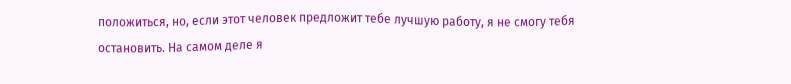положиться, но, если этот человек предложит тебе лучшую работу, я не смогу тебя остановить. На самом деле я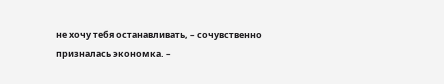не хочу тебя останавливать, – сочувственно призналась экономка. –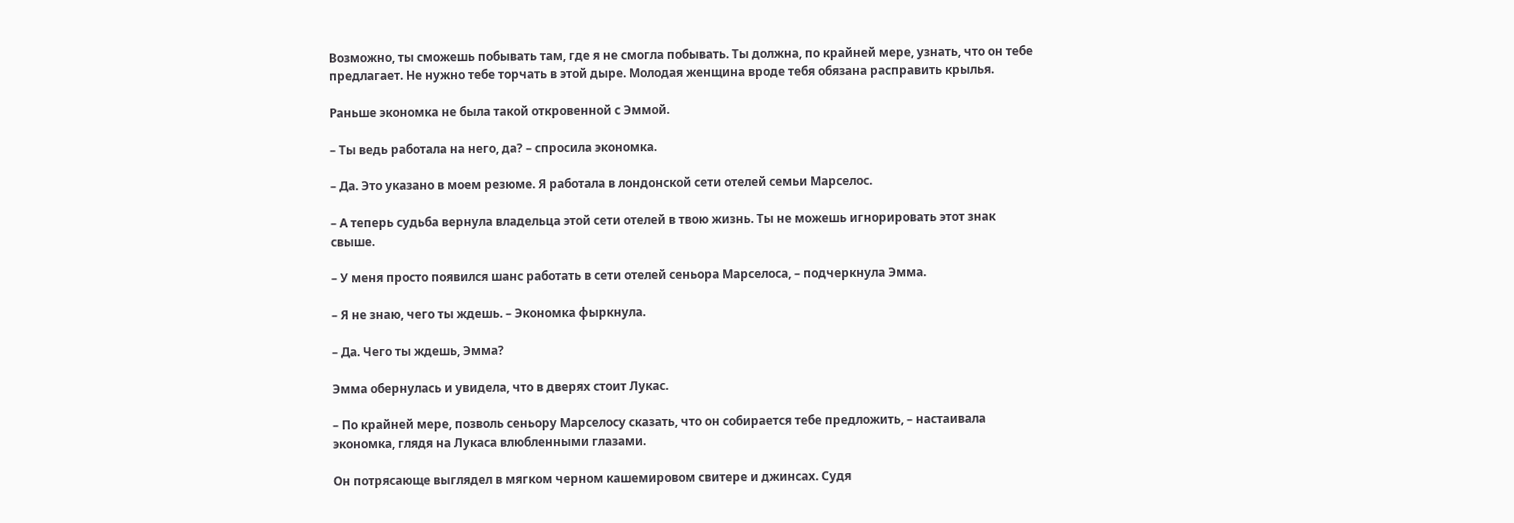Возможно, ты сможешь побывать там, где я не смогла побывать. Ты должна, по крайней мере, узнать, что он тебе предлагает. Не нужно тебе торчать в этой дыре. Молодая женщина вроде тебя обязана расправить крылья.

Раньше экономка не была такой откровенной с Эммой.

– Ты ведь работала на него, да? – спросила экономка.

– Да. Это указано в моем резюме. Я работала в лондонской сети отелей семьи Марселос.

– А теперь судьба вернула владельца этой сети отелей в твою жизнь. Ты не можешь игнорировать этот знак свыше.

– У меня просто появился шанс работать в сети отелей сеньора Марселоса, – подчеркнула Эмма.

– Я не знаю, чего ты ждешь. – Экономка фыркнула.

– Да. Чего ты ждешь, Эмма?

Эмма обернулась и увидела, что в дверях стоит Лукас.

– По крайней мере, позволь сеньору Марселосу сказать, что он собирается тебе предложить, – настаивала экономка, глядя на Лукаса влюбленными глазами.

Он потрясающе выглядел в мягком черном кашемировом свитере и джинсах. Судя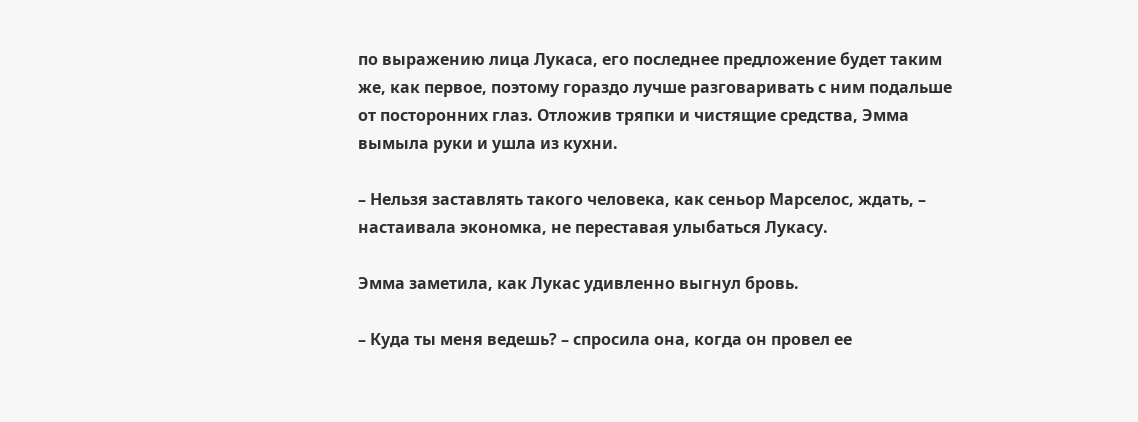по выражению лица Лукаса, его последнее предложение будет таким же, как первое, поэтому гораздо лучше разговаривать с ним подальше от посторонних глаз. Отложив тряпки и чистящие средства, Эмма вымыла руки и ушла из кухни.

– Нельзя заставлять такого человека, как сеньор Марселос, ждать, – настаивала экономка, не переставая улыбаться Лукасу.

Эмма заметила, как Лукас удивленно выгнул бровь.

– Куда ты меня ведешь? – спросила она, когда он провел ее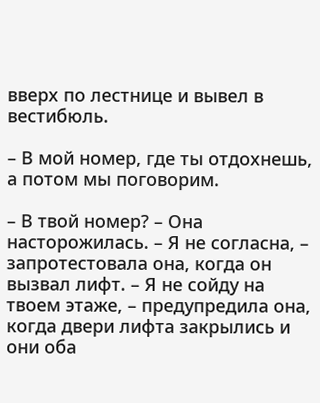вверх по лестнице и вывел в вестибюль.

– В мой номер, где ты отдохнешь, а потом мы поговорим.

– В твой номер? – Она насторожилась. – Я не согласна, – запротестовала она, когда он вызвал лифт. – Я не сойду на твоем этаже, – предупредила она, когда двери лифта закрылись и они оба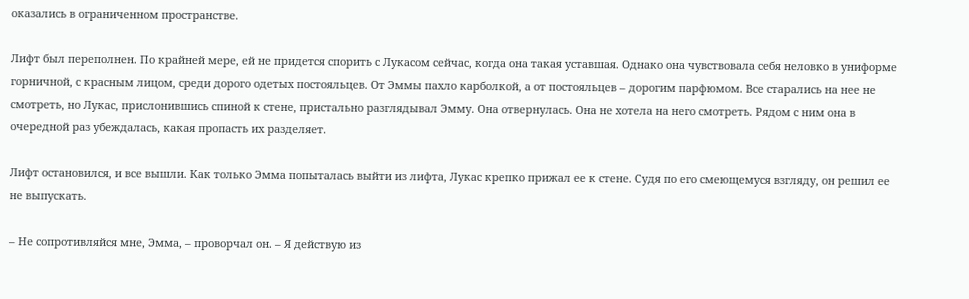оказались в ограниченном пространстве.

Лифт был переполнен. По крайней мере, ей не придется спорить с Лукасом сейчас, когда она такая уставшая. Однако она чувствовала себя неловко в униформе горничной, с красным лицом, среди дорого одетых постояльцев. От Эммы пахло карболкой, а от постояльцев – дорогим парфюмом. Все старались на нее не смотреть, но Лукас, прислонившись спиной к стене, пристально разглядывал Эмму. Она отвернулась. Она не хотела на него смотреть. Рядом с ним она в очередной раз убеждалась, какая пропасть их разделяет.

Лифт остановился, и все вышли. Как только Эмма попыталась выйти из лифта, Лукас крепко прижал ее к стене. Судя по его смеющемуся взгляду, он решил ее не выпускать.

– Не сопротивляйся мне, Эмма, – проворчал он. – Я действую из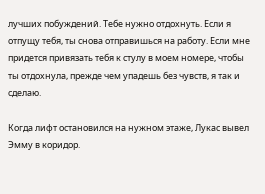лучших побуждений. Тебе нужно отдохнуть. Если я отпущу тебя, ты снова отправишься на работу. Если мне придется привязать тебя к стулу в моем номере, чтобы ты отдохнула, прежде чем упадешь без чувств, я так и сделаю.

Когда лифт остановился на нужном этаже, Лукас вывел Эмму в коридор.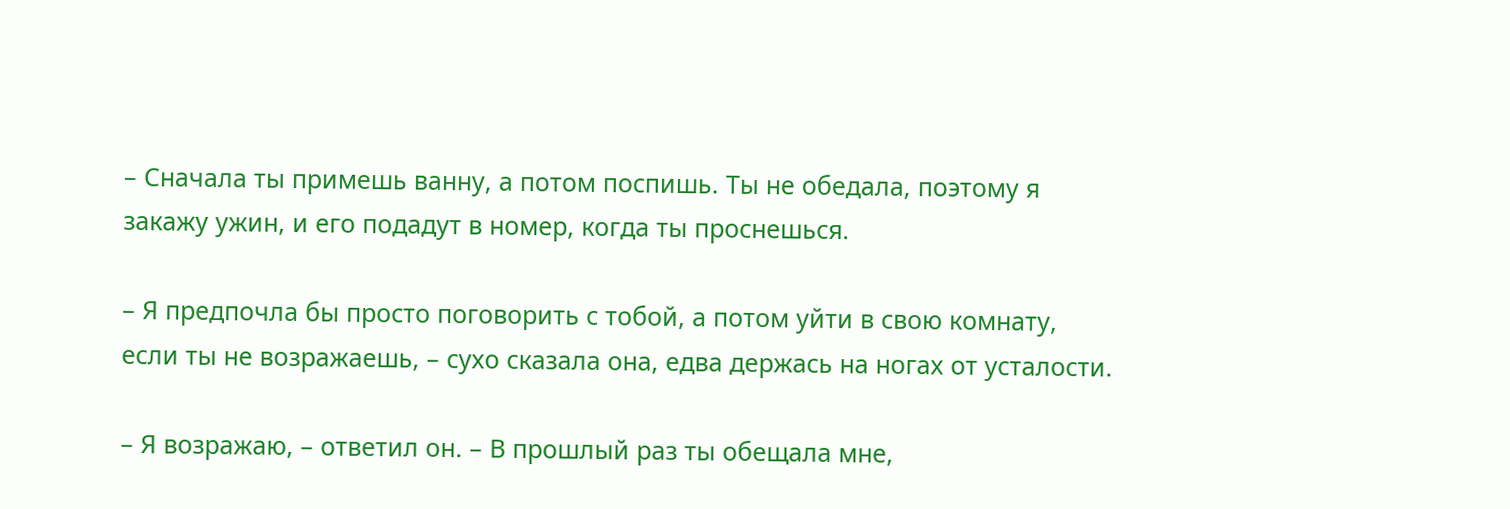– Сначала ты примешь ванну, а потом поспишь. Ты не обедала, поэтому я закажу ужин, и его подадут в номер, когда ты проснешься.

– Я предпочла бы просто поговорить с тобой, а потом уйти в свою комнату, если ты не возражаешь, – сухо сказала она, едва держась на ногах от усталости.

– Я возражаю, – ответил он. – В прошлый раз ты обещала мне,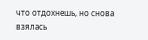что отдохнешь, но снова взялась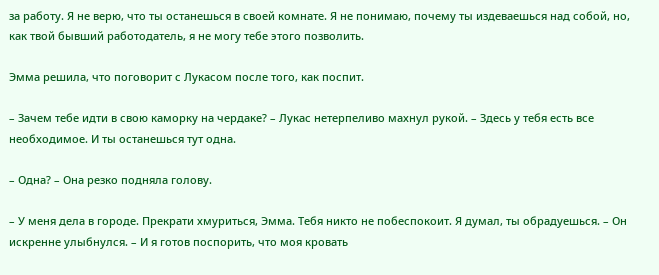за работу. Я не верю, что ты останешься в своей комнате. Я не понимаю, почему ты издеваешься над собой, но, как твой бывший работодатель, я не могу тебе этого позволить.

Эмма решила, что поговорит с Лукасом после того, как поспит.

– Зачем тебе идти в свою каморку на чердаке? – Лукас нетерпеливо махнул рукой. – Здесь у тебя есть все необходимое. И ты останешься тут одна.

– Одна? – Она резко подняла голову.

– У меня дела в городе. Прекрати хмуриться, Эмма. Тебя никто не побеспокоит. Я думал, ты обрадуешься. – Он искренне улыбнулся. – И я готов поспорить, что моя кровать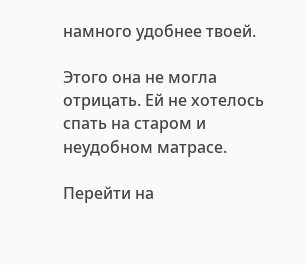намного удобнее твоей.

Этого она не могла отрицать. Ей не хотелось спать на старом и неудобном матрасе.

Перейти на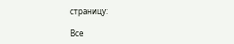страницу:

Все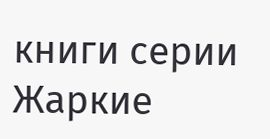книги серии Жаркие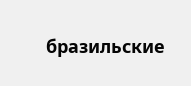бразильские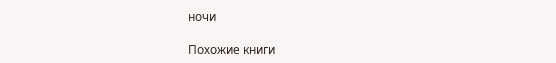ночи

Похожие книги